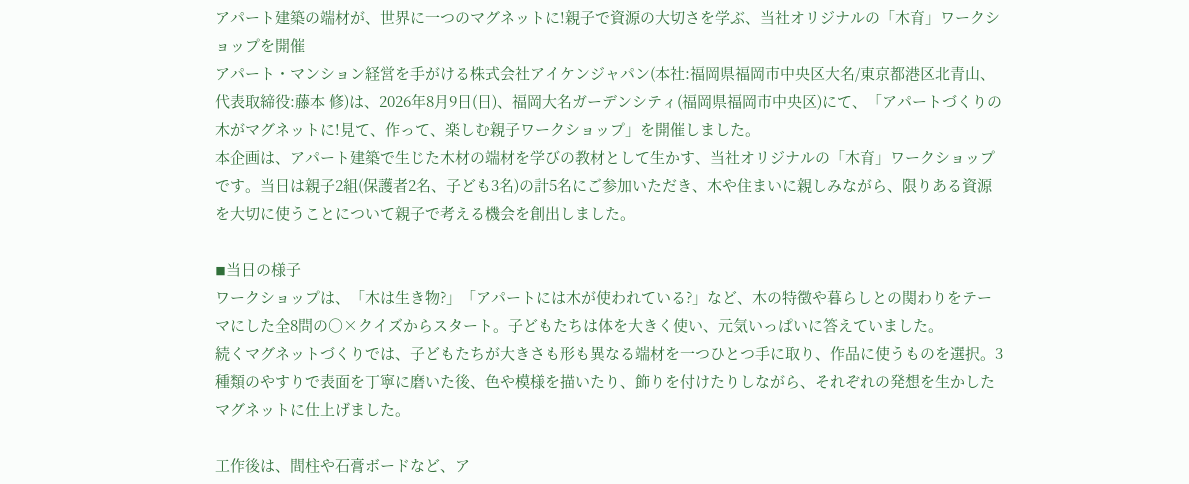アパート建築の端材が、世界に一つのマグネットに!親子で資源の大切さを学ぶ、当社オリジナルの「木育」ワークショップを開催
アパート・マンション経営を手がける株式会社アイケンジャパン(本社:福岡県福岡市中央区大名/東京都港区北青山、代表取締役:藤本 修)は、2026年8月9日(日)、福岡大名ガーデンシティ(福岡県福岡市中央区)にて、「アパートづくりの木がマグネットに!見て、作って、楽しむ親子ワークショップ」を開催しました。
本企画は、アパート建築で生じた木材の端材を学びの教材として生かす、当社オリジナルの「木育」ワークショップです。当日は親子2組(保護者2名、子ども3名)の計5名にご参加いただき、木や住まいに親しみながら、限りある資源を大切に使うことについて親子で考える機会を創出しました。

◾当日の様子
ワークショップは、「木は生き物?」「アパートには木が使われている?」など、木の特徴や暮らしとの関わりをテーマにした全8問の○×クイズからスタート。子どもたちは体を大きく使い、元気いっぱいに答えていました。
続くマグネットづくりでは、子どもたちが大きさも形も異なる端材を一つひとつ手に取り、作品に使うものを選択。3種類のやすりで表面を丁寧に磨いた後、色や模様を描いたり、飾りを付けたりしながら、それぞれの発想を生かしたマグネットに仕上げました。

工作後は、間柱や石膏ボードなど、ア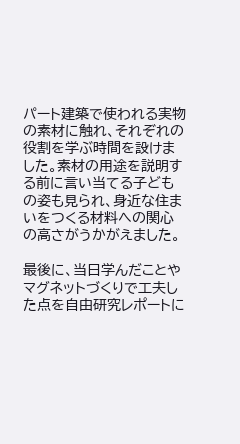パート建築で使われる実物の素材に触れ、それぞれの役割を学ぶ時間を設けました。素材の用途を説明する前に言い当てる子どもの姿も見られ、身近な住まいをつくる材料への関心の高さがうかがえました。

最後に、当日学んだことやマグネットづくりで工夫した点を自由研究レポートに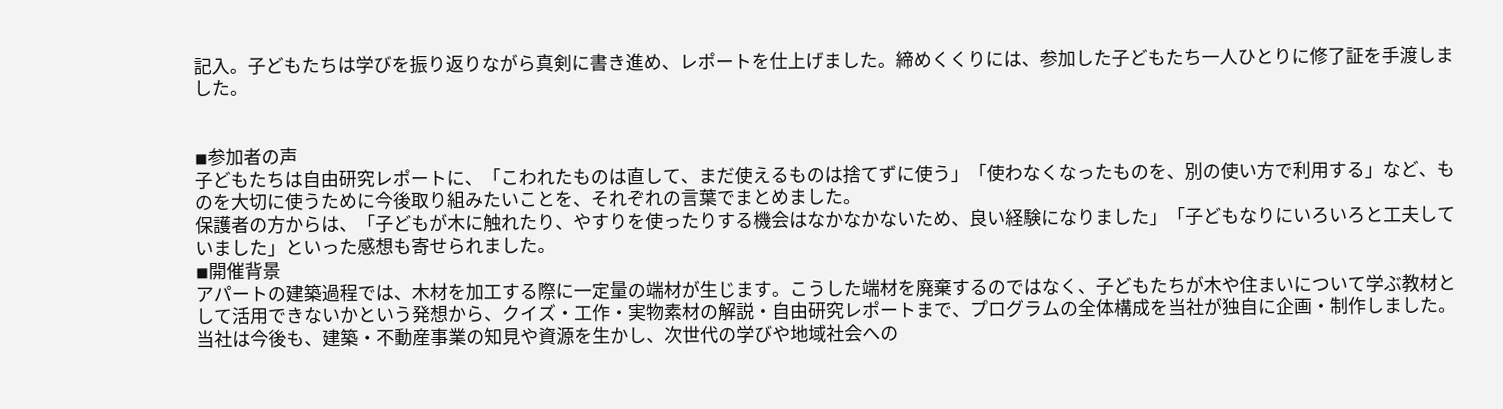記入。子どもたちは学びを振り返りながら真剣に書き進め、レポートを仕上げました。締めくくりには、参加した子どもたち一人ひとりに修了証を手渡しました。


◾参加者の声
子どもたちは自由研究レポートに、「こわれたものは直して、まだ使えるものは捨てずに使う」「使わなくなったものを、別の使い方で利用する」など、ものを大切に使うために今後取り組みたいことを、それぞれの言葉でまとめました。
保護者の方からは、「子どもが木に触れたり、やすりを使ったりする機会はなかなかないため、良い経験になりました」「子どもなりにいろいろと工夫していました」といった感想も寄せられました。
◾開催背景
アパートの建築過程では、木材を加工する際に一定量の端材が生じます。こうした端材を廃棄するのではなく、子どもたちが木や住まいについて学ぶ教材として活用できないかという発想から、クイズ・工作・実物素材の解説・自由研究レポートまで、プログラムの全体構成を当社が独自に企画・制作しました。
当社は今後も、建築・不動産事業の知見や資源を生かし、次世代の学びや地域社会への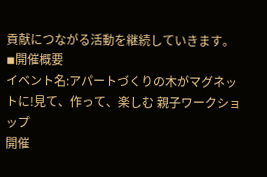貢献につながる活動を継続していきます。
◾開催概要
イベント名:アパートづくりの木がマグネットに!見て、作って、楽しむ 親子ワークショップ
開催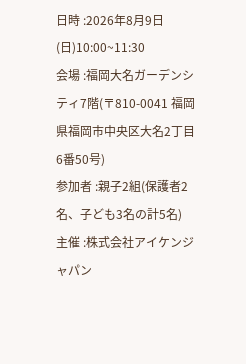日時 :2026年8月9日(日)10:00~11:30
会場 :福岡大名ガーデンシティ7階(〒810-0041 福岡県福岡市中央区大名2丁目6番50号)
参加者 :親子2組(保護者2名、子ども3名の計5名)
主催 :株式会社アイケンジャパン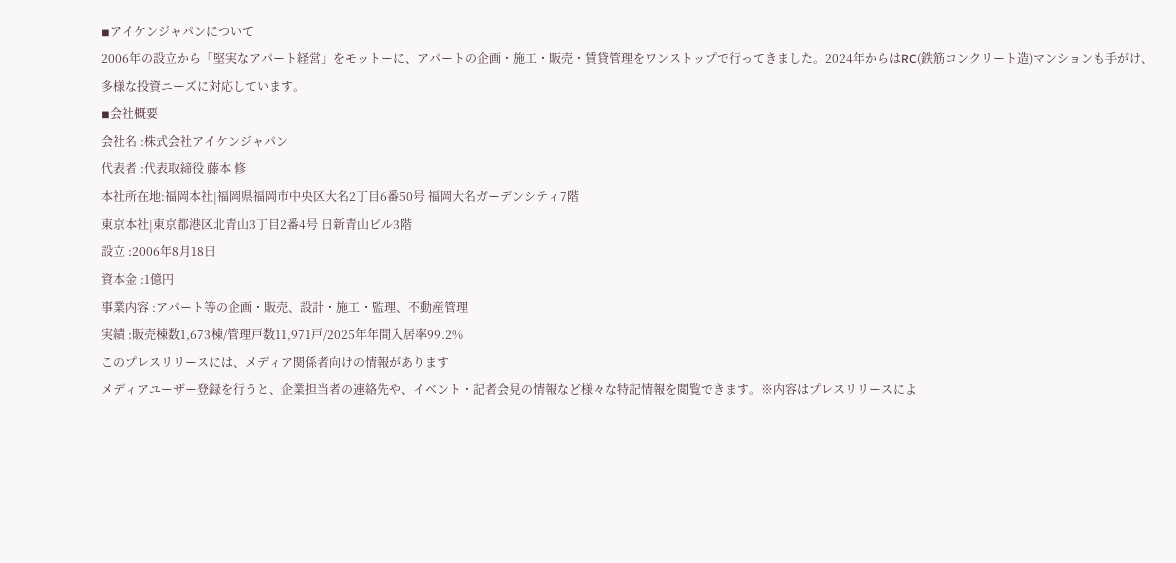◾アイケンジャパンについて
2006年の設立から「堅実なアパート経営」をモットーに、アパートの企画・施工・販売・賃貸管理をワンストップで行ってきました。2024年からはRC(鉄筋コンクリート造)マンションも手がけ、多様な投資ニーズに対応しています。
◾会社概要
会社名 :株式会社アイケンジャパン
代表者 :代表取締役 藤本 修
本社所在地:福岡本社|福岡県福岡市中央区大名2丁目6番50号 福岡大名ガーデンシティ7階
東京本社|東京都港区北青山3丁目2番4号 日新青山ビル3階
設立 :2006年8月18日
資本金 :1億円
事業内容 :アパート等の企画・販売、設計・施工・監理、不動産管理
実績 :販売棟数1,673棟/管理戸数11,971戸/2025年年間入居率99.2%
このプレスリリースには、メディア関係者向けの情報があります
メディアユーザー登録を行うと、企業担当者の連絡先や、イベント・記者会見の情報など様々な特記情報を閲覧できます。※内容はプレスリリースによ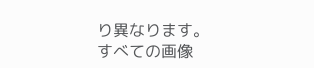り異なります。
すべての画像